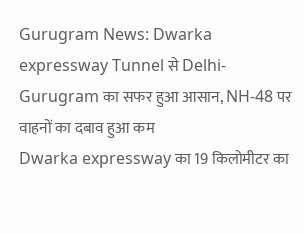Gurugram News: Dwarka expressway Tunnel से Delhi-Gurugram का सफर हुआ आसान, NH-48 पर वाहनों का दबाव हुआ कम
Dwarka expressway का 19 किलोमीटर का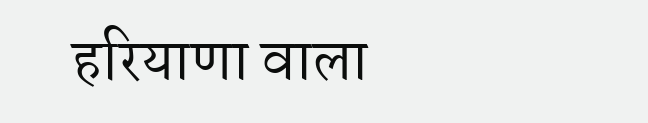हरियाणा वाला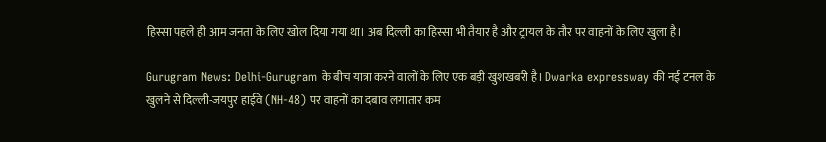हिस्सा पहले ही आम जनता के लिए खोल दिया गया था। अब दिल्ली का हिस्सा भी तैयार है और ट्रायल के तौर पर वाहनों के लिए खुला है।

Gurugram News: Delhi-Gurugram के बीच यात्रा करने वालों के लिए एक बड़ी खुशखबरी है। Dwarka expressway की नई टनल के खुलने से दिल्ली-जयपुर हाईवे (NH-48) पर वाहनों का दबाव लगातार कम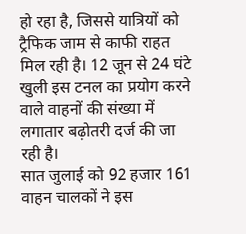हो रहा है, जिससे यात्रियों को ट्रैफिक जाम से काफी राहत मिल रही है। 12 जून से 24 घंटे खुली इस टनल का प्रयोग करने वाले वाहनों की संख्या में लगातार बढ़ोतरी दर्ज की जा रही है।
सात जुलाई को 92 हजार 161 वाहन चालकों ने इस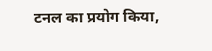टनल का प्रयोग किया,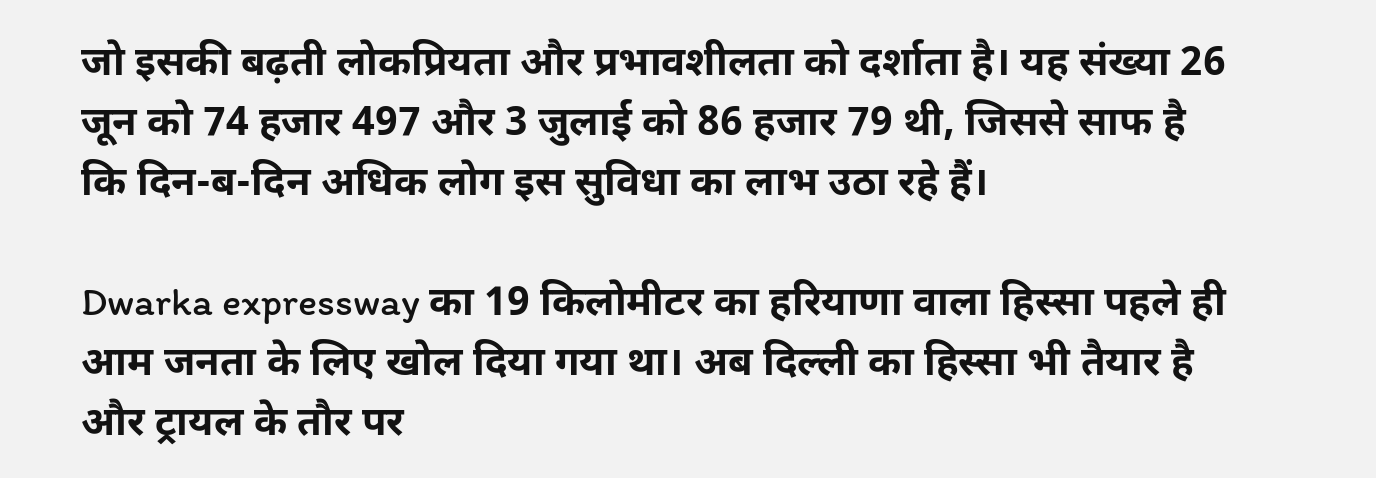जो इसकी बढ़ती लोकप्रियता और प्रभावशीलता को दर्शाता है। यह संख्या 26 जून को 74 हजार 497 और 3 जुलाई को 86 हजार 79 थी, जिससे साफ है कि दिन-ब-दिन अधिक लोग इस सुविधा का लाभ उठा रहे हैं।

Dwarka expressway का 19 किलोमीटर का हरियाणा वाला हिस्सा पहले ही आम जनता के लिए खोल दिया गया था। अब दिल्ली का हिस्सा भी तैयार है और ट्रायल के तौर पर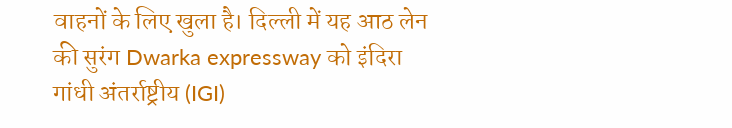वाहनों के लिए खुला है। दिल्ली में यह आठ लेन की सुरंग Dwarka expressway को इंदिरा गांधी अंतर्राष्ट्रीय (IGI)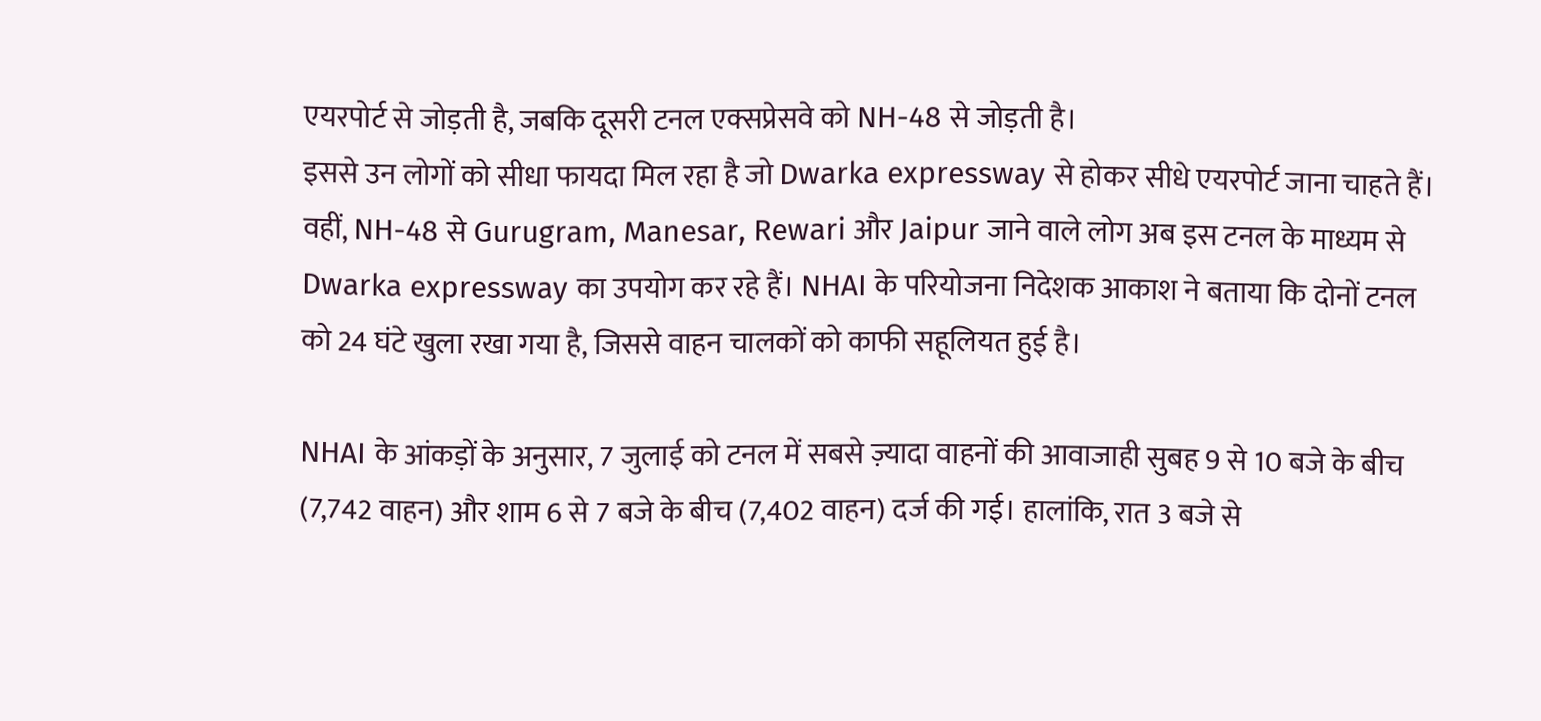एयरपोर्ट से जोड़ती है, जबकि दूसरी टनल एक्सप्रेसवे को NH-48 से जोड़ती है।
इससे उन लोगों को सीधा फायदा मिल रहा है जो Dwarka expressway से होकर सीधे एयरपोर्ट जाना चाहते हैं। वहीं, NH-48 से Gurugram, Manesar, Rewari और Jaipur जाने वाले लोग अब इस टनल के माध्यम से Dwarka expressway का उपयोग कर रहे हैं। NHAI के परियोजना निदेशक आकाश ने बताया कि दोनों टनल को 24 घंटे खुला रखा गया है, जिससे वाहन चालकों को काफी सहूलियत हुई है।

NHAI के आंकड़ों के अनुसार, 7 जुलाई को टनल में सबसे ज़्यादा वाहनों की आवाजाही सुबह 9 से 10 बजे के बीच (7,742 वाहन) और शाम 6 से 7 बजे के बीच (7,402 वाहन) दर्ज की गई। हालांकि, रात 3 बजे से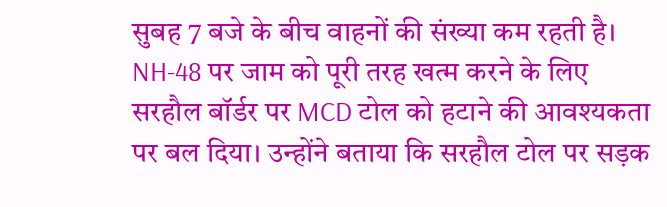सुबह 7 बजे के बीच वाहनों की संख्या कम रहती है।
NH-48 पर जाम को पूरी तरह खत्म करने के लिए सरहौल बॉर्डर पर MCD टोल को हटाने की आवश्यकता पर बल दिया। उन्होंने बताया कि सरहौल टोल पर सड़क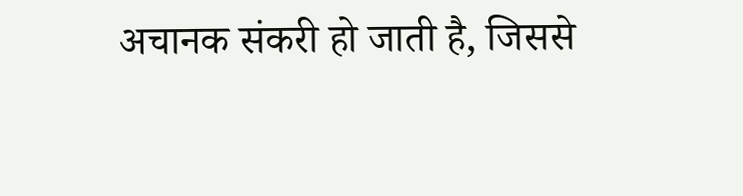अचानक संकरी हो जाती है, जिससे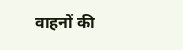वाहनों की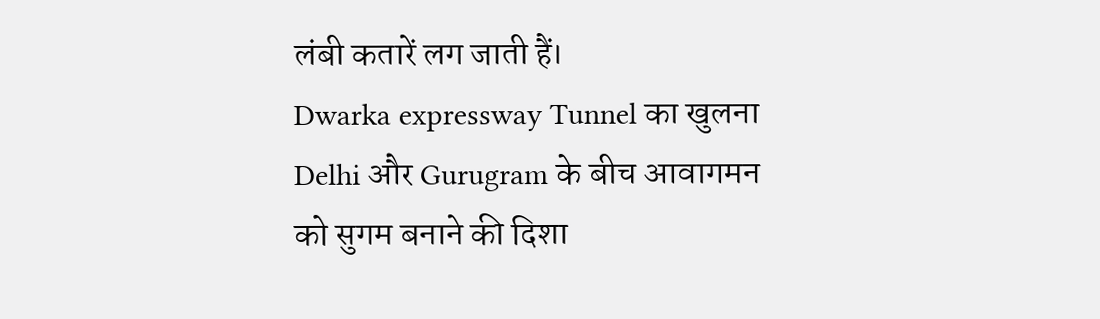लंबी कतारें लग जाती हैं।
Dwarka expressway Tunnel का खुलना Delhi और Gurugram के बीच आवागमन को सुगम बनाने की दिशा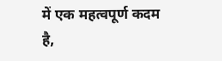में एक महत्वपूर्ण कदम है,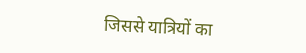जिससे यात्रियों का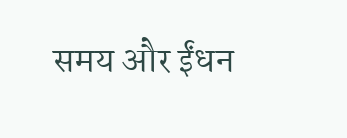समय और ईंधन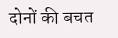दोनों की बचत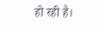हो रही है।